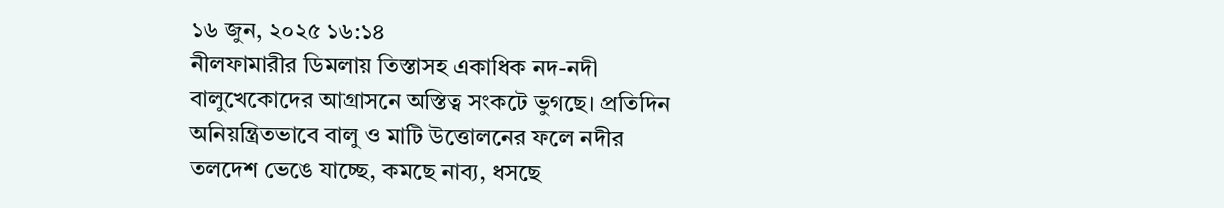১৬ জুন, ২০২৫ ১৬:১৪
নীলফামারীর ডিমলায় তিস্তাসহ একাধিক নদ-নদী বালুখেকোদের আগ্রাসনে অস্তিত্ব সংকটে ভুগছে। প্রতিদিন অনিয়ন্ত্রিতভাবে বালু ও মাটি উত্তোলনের ফলে নদীর তলদেশ ভেঙে যাচ্ছে, কমছে নাব্য, ধসছে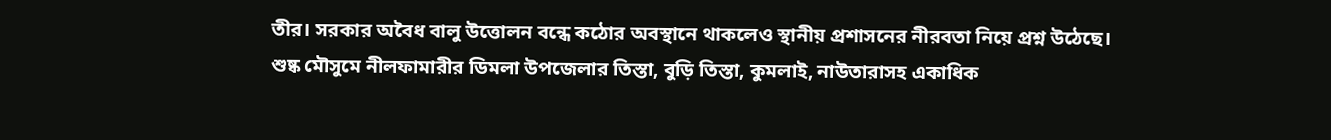তীর। সরকার অবৈধ বালু উত্তোলন বন্ধে কঠোর অবস্থানে থাকলেও স্থানীয় প্রশাসনের নীরবতা নিয়ে প্রশ্ন উঠেছে।
শুষ্ক মৌসুমে নীলফামারীর ডিমলা উপজেলার তিস্তা, বুড়ি তিস্তা, কুমলাই, নাউতারাসহ একাধিক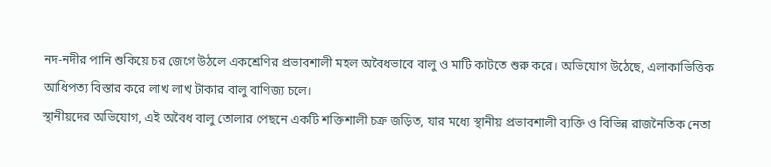নদ-নদীর পানি শুকিয়ে চর জেগে উঠলে একশ্রেণির প্রভাবশালী মহল অবৈধভাবে বালু ও মাটি কাটতে শুরু করে। অভিযোগ উঠেছে, এলাকাভিত্তিক আধিপত্য বিস্তার করে লাখ লাখ টাকার বালু বাণিজ্য চলে।
স্থানীয়দের অভিযোগ, এই অবৈধ বালু তোলার পেছনে একটি শক্তিশালী চক্র জড়িত, যার মধ্যে স্থানীয় প্রভাবশালী ব্যক্তি ও বিভিন্ন রাজনৈতিক নেতা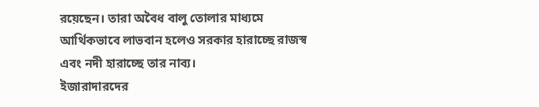রয়েছেন। তারা অবৈধ বালু তোলার মাধ্যমে আর্থিকভাবে লাভবান হলেও সরকার হারাচ্ছে রাজস্ব এবং নদী হারাচ্ছে তার নাব্য।
ইজারাদারদের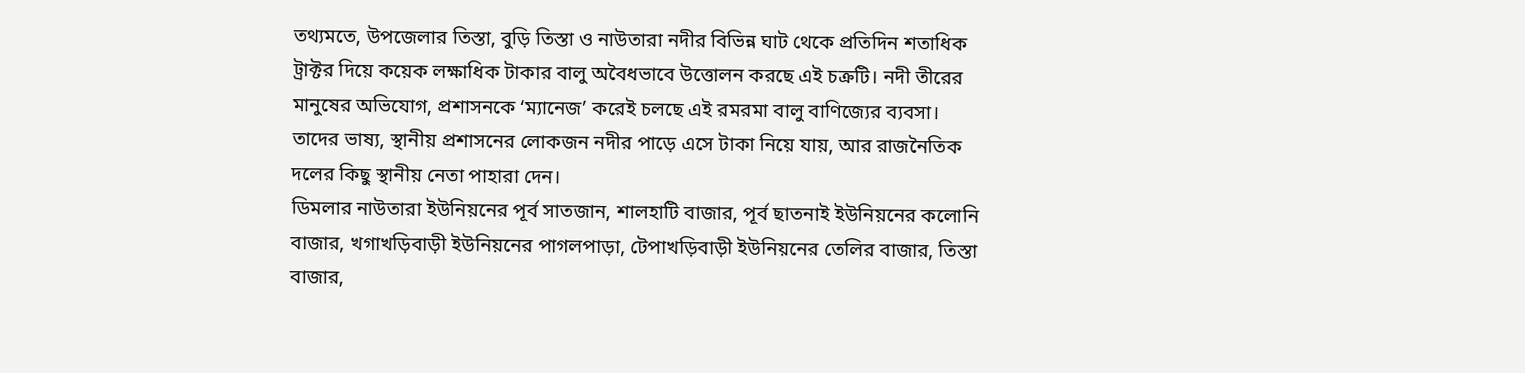তথ্যমতে, উপজেলার তিস্তা, বুড়ি তিস্তা ও নাউতারা নদীর বিভিন্ন ঘাট থেকে প্রতিদিন শতাধিক ট্রাক্টর দিয়ে কয়েক লক্ষাধিক টাকার বালু অবৈধভাবে উত্তোলন করছে এই চক্রটি। নদী তীরের মানুষের অভিযোগ, প্রশাসনকে ‘ম্যানেজ’ করেই চলছে এই রমরমা বালু বাণিজ্যের ব্যবসা। তাদের ভাষ্য, স্থানীয় প্রশাসনের লোকজন নদীর পাড়ে এসে টাকা নিয়ে যায়, আর রাজনৈতিক দলের কিছু স্থানীয় নেতা পাহারা দেন।
ডিমলার নাউতারা ইউনিয়নের পূর্ব সাতজান, শালহাটি বাজার, পূর্ব ছাতনাই ইউনিয়নের কলোনি বাজার, খগাখড়িবাড়ী ইউনিয়নের পাগলপাড়া, টেপাখড়িবাড়ী ইউনিয়নের তেলির বাজার, তিস্তা বাজার,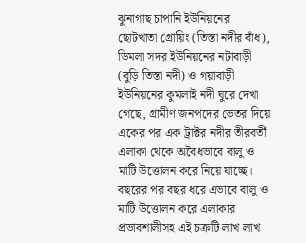ঝুনাগাছ চাপানি ইউনিয়নের ছোটখাতা গ্রোয়িং (তিস্তা নদীর বাঁধ), ডিমলা সদর ইউনিয়নের নটাবাড়ী (বুড়ি তিস্তা নদী) ও গয়াবাড়ী ইউনিয়নের কুমলাই নদী ঘুরে দেখা গেছে, গ্রামীণ জনপদের ভেতর দিয়ে একের পর এক ট্রাক্টর নদীর তীরবর্তী এলাকা থেকে অবৈধভাবে বালু ও মাটি উত্তোলন করে নিয়ে যাচ্ছে। বছরের পর বছর ধরে এভাবে বালু ও মাটি উত্তোলন করে এলাকার প্রভাবশালীসহ এই চক্রটি লাখ লাখ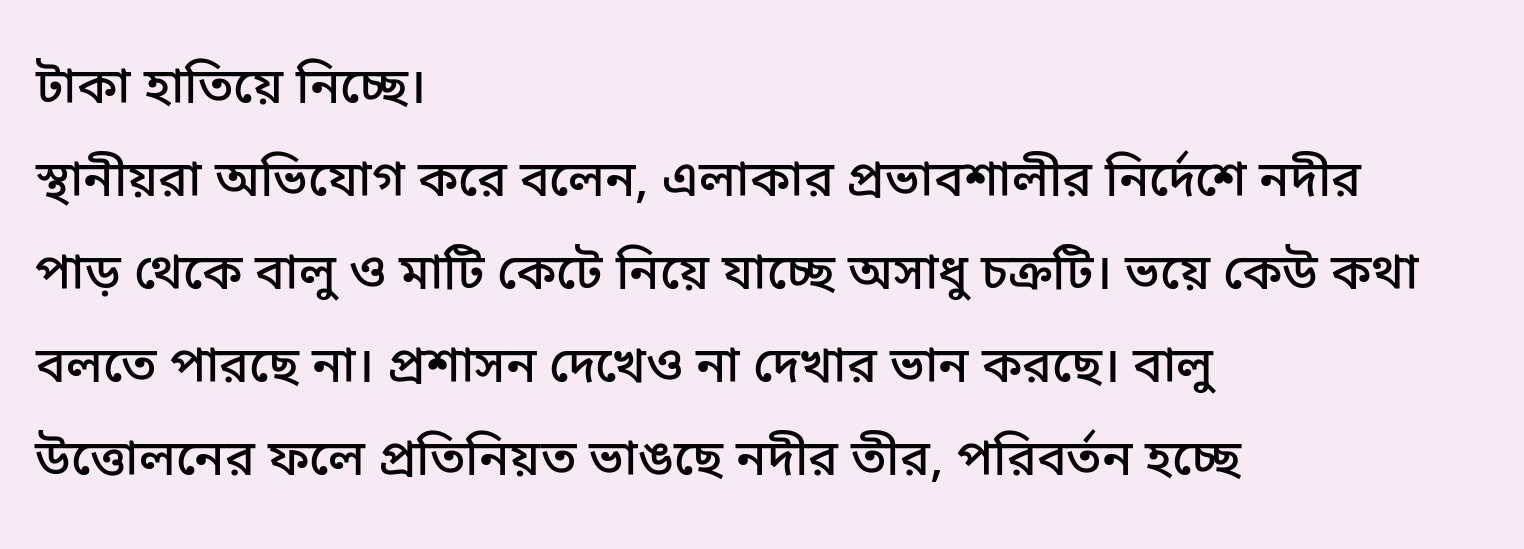টাকা হাতিয়ে নিচ্ছে।
স্থানীয়রা অভিযোগ করে বলেন, এলাকার প্রভাবশালীর নির্দেশে নদীর পাড় থেকে বালু ও মাটি কেটে নিয়ে যাচ্ছে অসাধু চক্রটি। ভয়ে কেউ কথা বলতে পারছে না। প্রশাসন দেখেও না দেখার ভান করছে। বালু উত্তোলনের ফলে প্রতিনিয়ত ভাঙছে নদীর তীর, পরিবর্তন হচ্ছে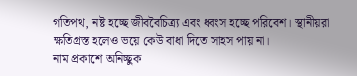গতিপথ, নষ্ট হচ্ছে জীববৈচিত্র্য এবং ধ্বংস হচ্ছে পরিবেশ। স্থানীয়রা ক্ষতিগ্রস্ত হলেও ভয়ে কেউ বাধা দিতে সাহস পায় না।
নাম প্রকাশে অনিচ্ছুক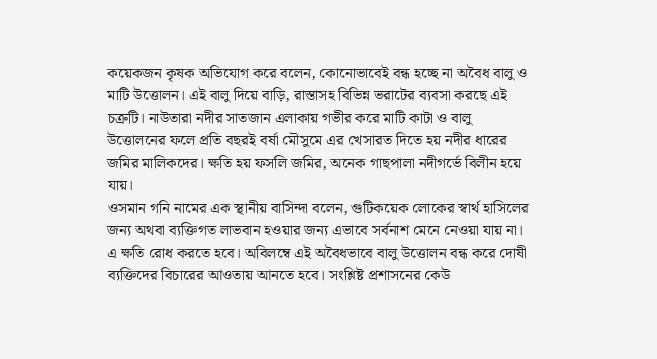কয়েকজন কৃষক অভিযোগ করে বলেন, কোনোভাবেই বন্ধ হচ্ছে না অবৈধ বালু ও মাটি উত্তোলন। এই বালু দিয়ে বাড়ি, রাস্তাসহ বিভিন্ন ভরাটের ব্যবসা করছে এই চক্রটি। নাউতারা নদীর সাতজান এলাকায় গভীর করে মাটি কাটা ও বালু উত্তোলনের ফলে প্রতি বছরই বর্ষা মৌসুমে এর খেসারত দিতে হয় নদীর ধারের জমির মালিকদের। ক্ষতি হয় ফসলি জমির, অনেক গাছপালা নদীগর্ভে বিলীন হয়ে যায়।
ওসমান গনি নামের এক স্থানীয় বাসিন্দা বলেন, গুটিকয়েক লোকের স্বার্থ হাসিলের জন্য অথবা ব্যক্তিগত লাভবান হওয়ার জন্য এভাবে সর্বনাশ মেনে নেওয়া যায় না। এ ক্ষতি রোধ করতে হবে। অবিলম্বে এই অবৈধভাবে বালু উত্তোলন বন্ধ করে দোষী ব্যক্তিদের বিচারের আওতায় আনতে হবে। সংশ্লিষ্ট প্রশাসনের কেউ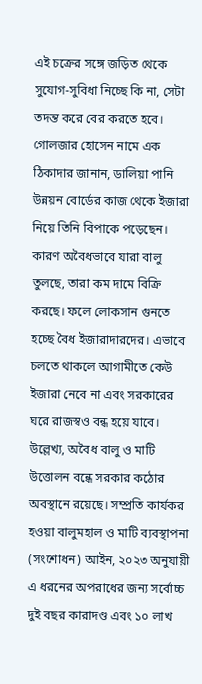এই চক্রের সঙ্গে জড়িত থেকে সুযোগ-সুবিধা নিচ্ছে কি না, সেটা তদন্ত করে বের করতে হবে।
গোলজার হোসেন নামে এক ঠিকাদার জানান, ডালিয়া পানি উন্নয়ন বোর্ডের কাজ থেকে ইজারা নিয়ে তিনি বিপাকে পড়েছেন। কারণ অবৈধভাবে যারা বালু তুলছে, তারা কম দামে বিক্রি করছে। ফলে লোকসান গুনতে হচ্ছে বৈধ ইজারাদারদের। এভাবে চলতে থাকলে আগামীতে কেউ ইজারা নেবে না এবং সরকারের ঘরে রাজস্বও বন্ধ হয়ে যাবে।
উল্লেখ্য, অবৈধ বালু ও মাটি উত্তোলন বন্ধে সরকার কঠোর অবস্থানে রয়েছে। সম্প্রতি কার্যকর হওয়া বালুমহাল ও মাটি ব্যবস্থাপনা (সংশোধন) আইন, ২০২৩ অনুযায়ী এ ধরনের অপরাধের জন্য সর্বোচ্চ দুই বছর কারাদণ্ড এবং ১০ লাখ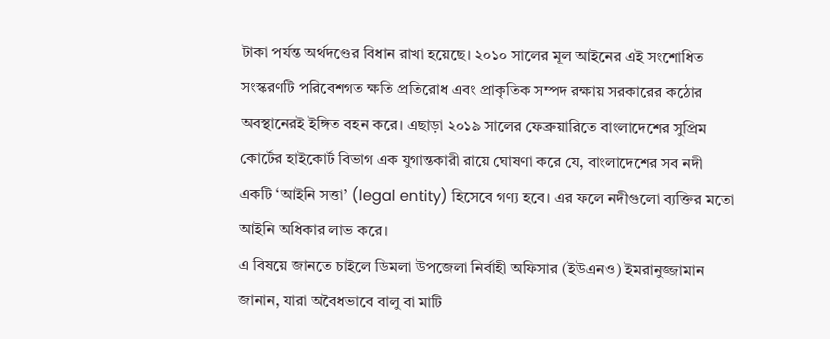টাকা পর্যন্ত অর্থদণ্ডের বিধান রাখা হয়েছে। ২০১০ সালের মূল আইনের এই সংশোধিত সংস্করণটি পরিবেশগত ক্ষতি প্রতিরোধ এবং প্রাকৃতিক সম্পদ রক্ষায় সরকারের কঠোর অবস্থানেরই ইঙ্গিত বহন করে। এছাড়া ২০১৯ সালের ফেব্রুয়ারিতে বাংলাদেশের সুপ্রিম কোর্টের হাইকোর্ট বিভাগ এক যুগান্তকারী রায়ে ঘোষণা করে যে, বাংলাদেশের সব নদী একটি ‘আইনি সত্তা’ (legal entity) হিসেবে গণ্য হবে। এর ফলে নদীগুলো ব্যক্তির মতো আইনি অধিকার লাভ করে।
এ বিষয়ে জানতে চাইলে ডিমলা উপজেলা নির্বাহী অফিসার (ইউএনও) ইমরানুজ্জামান জানান, যারা অবৈধভাবে বালু বা মাটি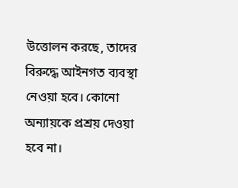উত্তোলন করছে, তাদের বিরুদ্ধে আইনগত ব্যবস্থা নেওয়া হবে। কোনো অন্যায়কে প্রশ্রয় দেওয়া হবে না।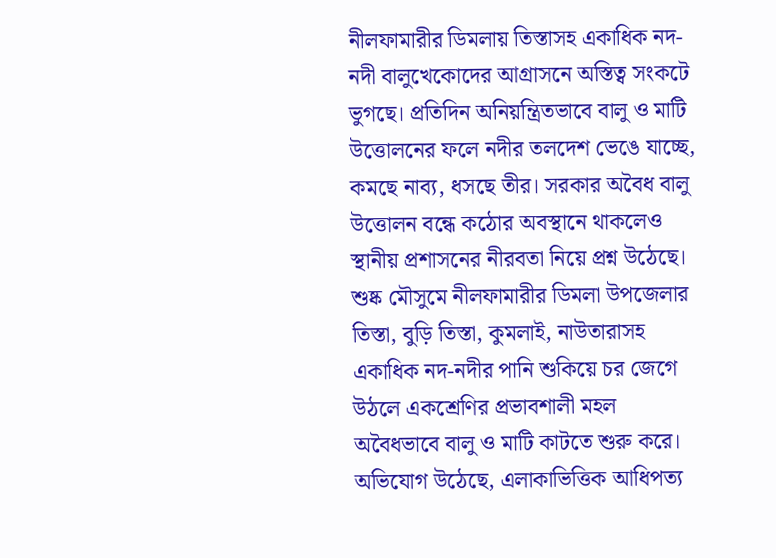নীলফামারীর ডিমলায় তিস্তাসহ একাধিক নদ-নদী বালুখেকোদের আগ্রাসনে অস্তিত্ব সংকটে ভুগছে। প্রতিদিন অনিয়ন্ত্রিতভাবে বালু ও মাটি উত্তোলনের ফলে নদীর তলদেশ ভেঙে যাচ্ছে, কমছে নাব্য, ধসছে তীর। সরকার অবৈধ বালু উত্তোলন বন্ধে কঠোর অবস্থানে থাকলেও স্থানীয় প্রশাসনের নীরবতা নিয়ে প্রশ্ন উঠেছে।
শুষ্ক মৌসুমে নীলফামারীর ডিমলা উপজেলার তিস্তা, বুড়ি তিস্তা, কুমলাই, নাউতারাসহ একাধিক নদ-নদীর পানি শুকিয়ে চর জেগে উঠলে একশ্রেণির প্রভাবশালী মহল অবৈধভাবে বালু ও মাটি কাটতে শুরু করে। অভিযোগ উঠেছে, এলাকাভিত্তিক আধিপত্য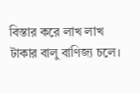বিস্তার করে লাখ লাখ টাকার বালু বাণিজ্য চলে।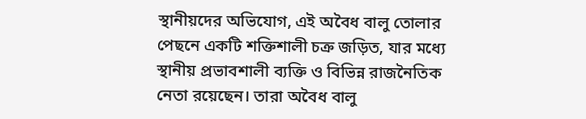স্থানীয়দের অভিযোগ, এই অবৈধ বালু তোলার পেছনে একটি শক্তিশালী চক্র জড়িত, যার মধ্যে স্থানীয় প্রভাবশালী ব্যক্তি ও বিভিন্ন রাজনৈতিক নেতা রয়েছেন। তারা অবৈধ বালু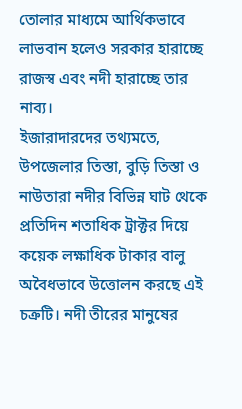তোলার মাধ্যমে আর্থিকভাবে লাভবান হলেও সরকার হারাচ্ছে রাজস্ব এবং নদী হারাচ্ছে তার নাব্য।
ইজারাদারদের তথ্যমতে, উপজেলার তিস্তা, বুড়ি তিস্তা ও নাউতারা নদীর বিভিন্ন ঘাট থেকে প্রতিদিন শতাধিক ট্রাক্টর দিয়ে কয়েক লক্ষাধিক টাকার বালু অবৈধভাবে উত্তোলন করছে এই চক্রটি। নদী তীরের মানুষের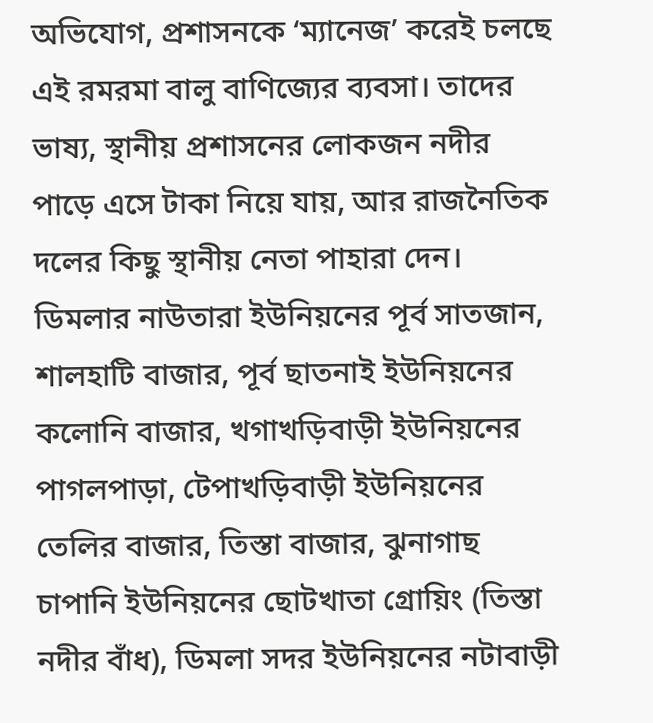অভিযোগ, প্রশাসনকে ‘ম্যানেজ’ করেই চলছে এই রমরমা বালু বাণিজ্যের ব্যবসা। তাদের ভাষ্য, স্থানীয় প্রশাসনের লোকজন নদীর পাড়ে এসে টাকা নিয়ে যায়, আর রাজনৈতিক দলের কিছু স্থানীয় নেতা পাহারা দেন।
ডিমলার নাউতারা ইউনিয়নের পূর্ব সাতজান, শালহাটি বাজার, পূর্ব ছাতনাই ইউনিয়নের কলোনি বাজার, খগাখড়িবাড়ী ইউনিয়নের পাগলপাড়া, টেপাখড়িবাড়ী ইউনিয়নের তেলির বাজার, তিস্তা বাজার, ঝুনাগাছ চাপানি ইউনিয়নের ছোটখাতা গ্রোয়িং (তিস্তা নদীর বাঁধ), ডিমলা সদর ইউনিয়নের নটাবাড়ী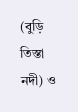(বুড়ি তিস্তা নদী) ও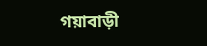গয়াবাড়ী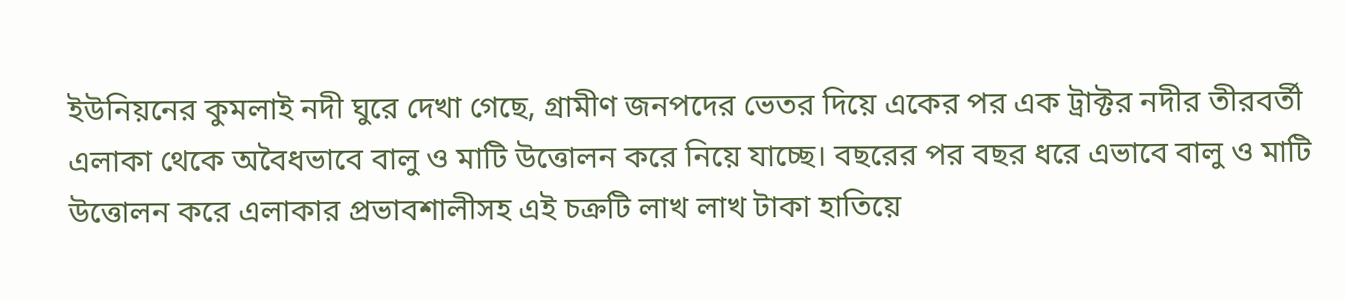ইউনিয়নের কুমলাই নদী ঘুরে দেখা গেছে, গ্রামীণ জনপদের ভেতর দিয়ে একের পর এক ট্রাক্টর নদীর তীরবর্তী এলাকা থেকে অবৈধভাবে বালু ও মাটি উত্তোলন করে নিয়ে যাচ্ছে। বছরের পর বছর ধরে এভাবে বালু ও মাটি উত্তোলন করে এলাকার প্রভাবশালীসহ এই চক্রটি লাখ লাখ টাকা হাতিয়ে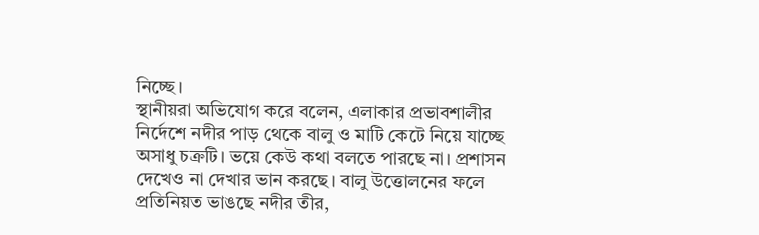নিচ্ছে।
স্থানীয়রা অভিযোগ করে বলেন, এলাকার প্রভাবশালীর নির্দেশে নদীর পাড় থেকে বালু ও মাটি কেটে নিয়ে যাচ্ছে অসাধু চক্রটি। ভয়ে কেউ কথা বলতে পারছে না। প্রশাসন দেখেও না দেখার ভান করছে। বালু উত্তোলনের ফলে প্রতিনিয়ত ভাঙছে নদীর তীর,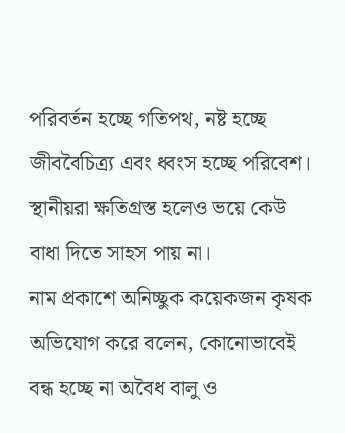পরিবর্তন হচ্ছে গতিপথ, নষ্ট হচ্ছে জীববৈচিত্র্য এবং ধ্বংস হচ্ছে পরিবেশ। স্থানীয়রা ক্ষতিগ্রস্ত হলেও ভয়ে কেউ বাধা দিতে সাহস পায় না।
নাম প্রকাশে অনিচ্ছুক কয়েকজন কৃষক অভিযোগ করে বলেন, কোনোভাবেই বন্ধ হচ্ছে না অবৈধ বালু ও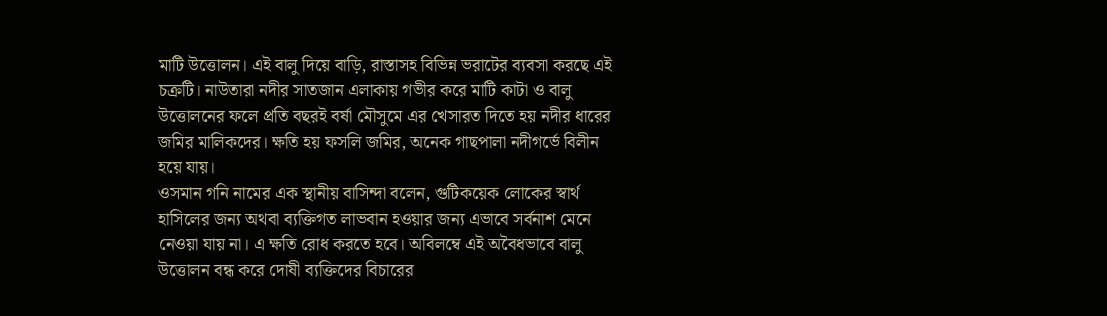মাটি উত্তোলন। এই বালু দিয়ে বাড়ি, রাস্তাসহ বিভিন্ন ভরাটের ব্যবসা করছে এই চক্রটি। নাউতারা নদীর সাতজান এলাকায় গভীর করে মাটি কাটা ও বালু উত্তোলনের ফলে প্রতি বছরই বর্ষা মৌসুমে এর খেসারত দিতে হয় নদীর ধারের জমির মালিকদের। ক্ষতি হয় ফসলি জমির, অনেক গাছপালা নদীগর্ভে বিলীন হয়ে যায়।
ওসমান গনি নামের এক স্থানীয় বাসিন্দা বলেন, গুটিকয়েক লোকের স্বার্থ হাসিলের জন্য অথবা ব্যক্তিগত লাভবান হওয়ার জন্য এভাবে সর্বনাশ মেনে নেওয়া যায় না। এ ক্ষতি রোধ করতে হবে। অবিলম্বে এই অবৈধভাবে বালু উত্তোলন বন্ধ করে দোষী ব্যক্তিদের বিচারের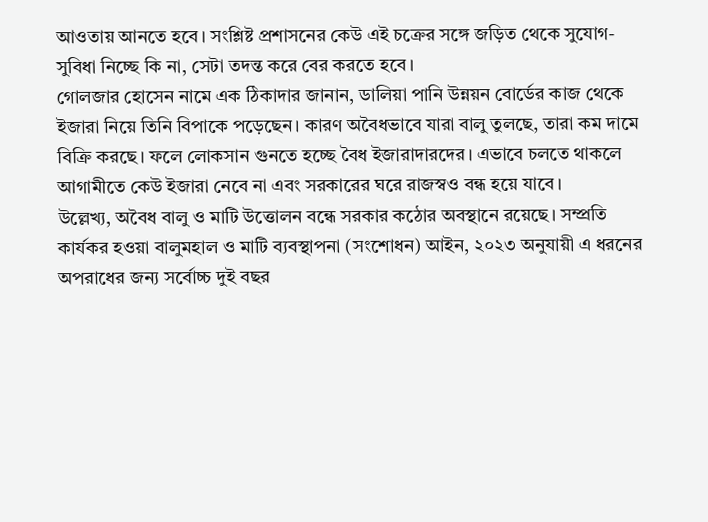আওতায় আনতে হবে। সংশ্লিষ্ট প্রশাসনের কেউ এই চক্রের সঙ্গে জড়িত থেকে সুযোগ-সুবিধা নিচ্ছে কি না, সেটা তদন্ত করে বের করতে হবে।
গোলজার হোসেন নামে এক ঠিকাদার জানান, ডালিয়া পানি উন্নয়ন বোর্ডের কাজ থেকে ইজারা নিয়ে তিনি বিপাকে পড়েছেন। কারণ অবৈধভাবে যারা বালু তুলছে, তারা কম দামে বিক্রি করছে। ফলে লোকসান গুনতে হচ্ছে বৈধ ইজারাদারদের। এভাবে চলতে থাকলে আগামীতে কেউ ইজারা নেবে না এবং সরকারের ঘরে রাজস্বও বন্ধ হয়ে যাবে।
উল্লেখ্য, অবৈধ বালু ও মাটি উত্তোলন বন্ধে সরকার কঠোর অবস্থানে রয়েছে। সম্প্রতি কার্যকর হওয়া বালুমহাল ও মাটি ব্যবস্থাপনা (সংশোধন) আইন, ২০২৩ অনুযায়ী এ ধরনের অপরাধের জন্য সর্বোচ্চ দুই বছর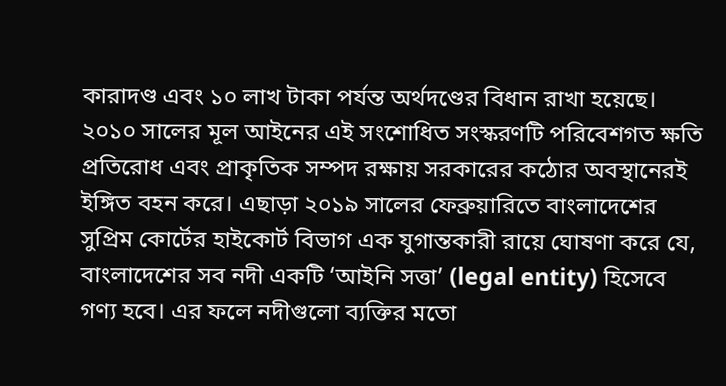কারাদণ্ড এবং ১০ লাখ টাকা পর্যন্ত অর্থদণ্ডের বিধান রাখা হয়েছে। ২০১০ সালের মূল আইনের এই সংশোধিত সংস্করণটি পরিবেশগত ক্ষতি প্রতিরোধ এবং প্রাকৃতিক সম্পদ রক্ষায় সরকারের কঠোর অবস্থানেরই ইঙ্গিত বহন করে। এছাড়া ২০১৯ সালের ফেব্রুয়ারিতে বাংলাদেশের সুপ্রিম কোর্টের হাইকোর্ট বিভাগ এক যুগান্তকারী রায়ে ঘোষণা করে যে, বাংলাদেশের সব নদী একটি ‘আইনি সত্তা’ (legal entity) হিসেবে গণ্য হবে। এর ফলে নদীগুলো ব্যক্তির মতো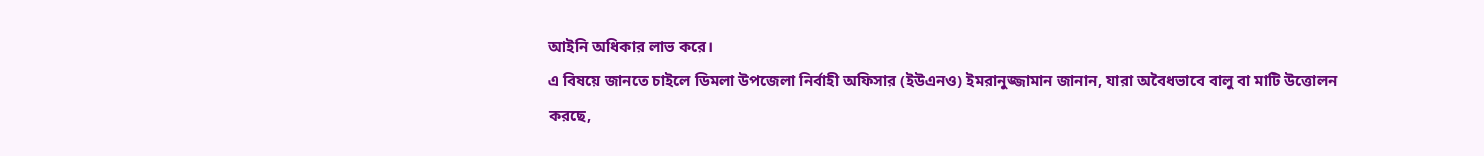আইনি অধিকার লাভ করে।
এ বিষয়ে জানতে চাইলে ডিমলা উপজেলা নির্বাহী অফিসার (ইউএনও) ইমরানুজ্জামান জানান, যারা অবৈধভাবে বালু বা মাটি উত্তোলন করছে,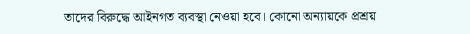তাদের বিরুদ্ধে আইনগত ব্যবস্থা নেওয়া হবে। কোনো অন্যায়কে প্রশ্রয়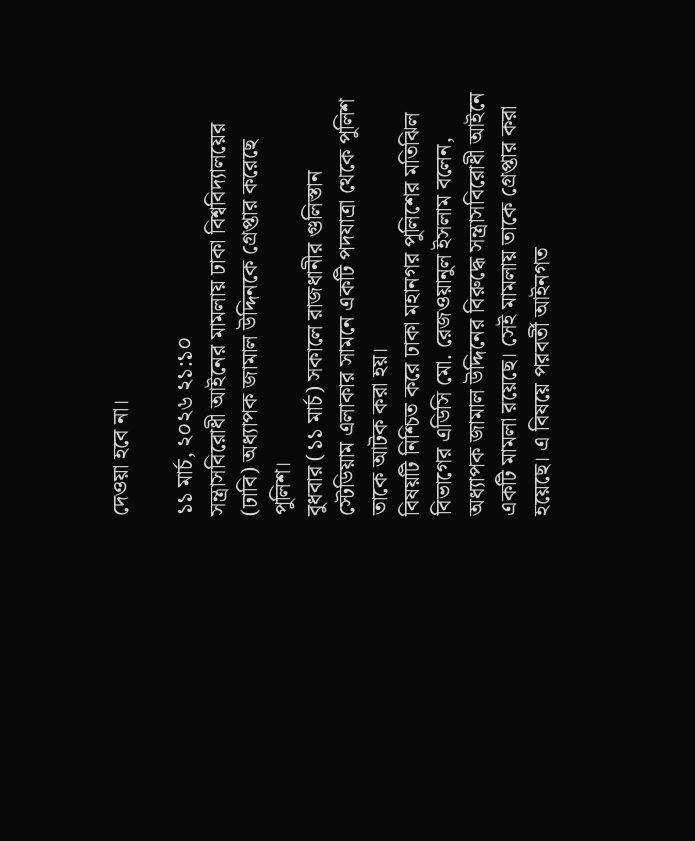দেওয়া হবে না।

১১ মার্চ, ২০২৬ ২১:১০
সন্ত্রাসবিরোধী আইনের মামলায় ঢাকা বিশ্ববিদ্যালয়ের (ঢাবি) অধ্যাপক জামাল উদ্দিনকে গ্রেপ্তার করেছে পুলিশ।
বুধবার (১১ মার্চ) সকালে রাজধানীর গুলিস্তান স্টেডিয়াম এলাকার সামনে একটি পদযাত্রা থেকে পুলিশ তাকে আটক করা হয়।
বিষয়টি নিশ্চিত করে ঢাকা মহানগর পুলিশের মতিঝিল বিভাগের এডিসি মো. রেজওয়ানুল ইসলাম বলেন, অধ্যাপক জামাল উদ্দিনের বিরুদ্ধে সন্ত্রাসবিরোধী আইনে একটি মামলা রয়েছে। সেই মামলায় তাকে গ্রেপ্তার করা হয়েছে। এ বিষয়ে পরবর্তী আইনগত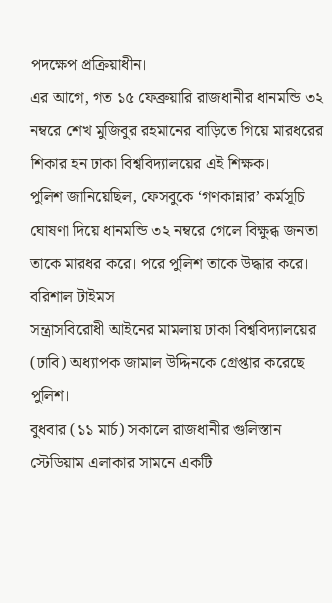পদক্ষেপ প্রক্রিয়াধীন।
এর আগে, গত ১৫ ফেব্রুয়ারি রাজধানীর ধানমন্ডি ৩২ নম্বরে শেখ মুজিবুর রহমানের বাড়িতে গিয়ে মারধরের শিকার হন ঢাকা বিশ্ববিদ্যালয়ের এই শিক্ষক।
পুলিশ জানিয়েছিল, ফেসবুকে ‘গণকান্নার’ কর্মসূচি ঘোষণা দিয়ে ধানমন্ডি ৩২ নম্বরে গেলে বিক্ষুব্ধ জনতা তাকে মারধর করে। পরে পুলিশ তাকে উদ্ধার করে।
বরিশাল টাইমস
সন্ত্রাসবিরোধী আইনের মামলায় ঢাকা বিশ্ববিদ্যালয়ের (ঢাবি) অধ্যাপক জামাল উদ্দিনকে গ্রেপ্তার করেছে পুলিশ।
বুধবার (১১ মার্চ) সকালে রাজধানীর গুলিস্তান স্টেডিয়াম এলাকার সামনে একটি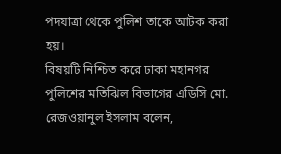পদযাত্রা থেকে পুলিশ তাকে আটক করা হয়।
বিষয়টি নিশ্চিত করে ঢাকা মহানগর পুলিশের মতিঝিল বিভাগের এডিসি মো. রেজওয়ানুল ইসলাম বলেন,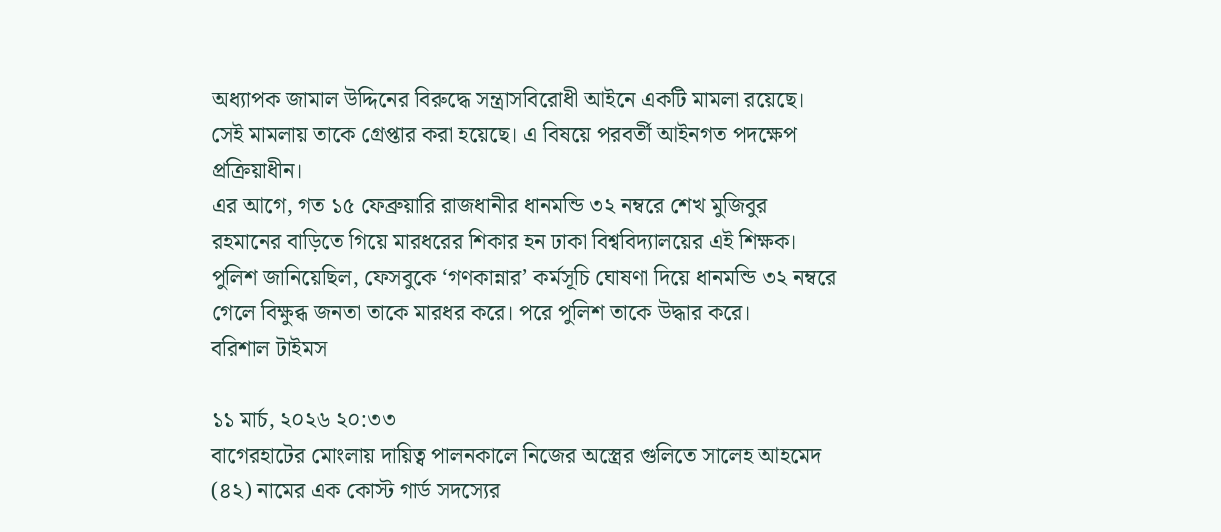অধ্যাপক জামাল উদ্দিনের বিরুদ্ধে সন্ত্রাসবিরোধী আইনে একটি মামলা রয়েছে। সেই মামলায় তাকে গ্রেপ্তার করা হয়েছে। এ বিষয়ে পরবর্তী আইনগত পদক্ষেপ প্রক্রিয়াধীন।
এর আগে, গত ১৫ ফেব্রুয়ারি রাজধানীর ধানমন্ডি ৩২ নম্বরে শেখ মুজিবুর রহমানের বাড়িতে গিয়ে মারধরের শিকার হন ঢাকা বিশ্ববিদ্যালয়ের এই শিক্ষক।
পুলিশ জানিয়েছিল, ফেসবুকে ‘গণকান্নার’ কর্মসূচি ঘোষণা দিয়ে ধানমন্ডি ৩২ নম্বরে গেলে বিক্ষুব্ধ জনতা তাকে মারধর করে। পরে পুলিশ তাকে উদ্ধার করে।
বরিশাল টাইমস

১১ মার্চ, ২০২৬ ২০:৩৩
বাগেরহাটের মোংলায় দায়িত্ব পালনকালে নিজের অস্ত্রের গুলিতে সালেহ আহমেদ (৪২) নামের এক কোস্ট গার্ড সদস্যের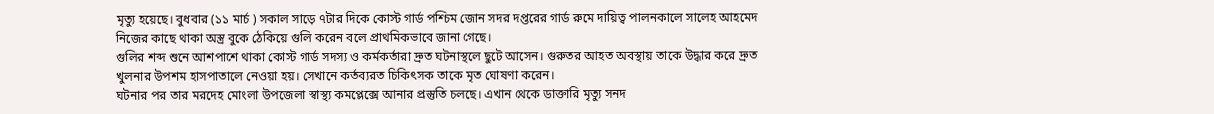মৃত্যু হয়েছে। বুধবার (১১ মার্চ ) সকাল সাড়ে ৭টার দিকে কোস্ট গার্ড পশ্চিম জোন সদর দপ্তরের গার্ড রুমে দায়িত্ব পালনকালে সালেহ আহমেদ নিজের কাছে থাকা অস্ত্র বুকে ঠেকিয়ে গুলি করেন বলে প্রাথমিকভাবে জানা গেছে।
গুলির শব্দ শুনে আশপাশে থাকা কোস্ট গার্ড সদস্য ও কর্মকর্তারা দ্রুত ঘটনাস্থলে ছুটে আসেন। গুরুতর আহত অবস্থায় তাকে উদ্ধার করে দ্রুত খুলনার উপশম হাসপাতালে নেওয়া হয়। সেখানে কর্তব্যরত চিকিৎসক তাকে মৃত ঘোষণা করেন।
ঘটনার পর তার মরদেহ মোংলা উপজেলা স্বাস্থ্য কমপ্লেক্সে আনার প্রস্তুতি চলছে। এখান থেকে ডাক্তারি মৃত্যু সনদ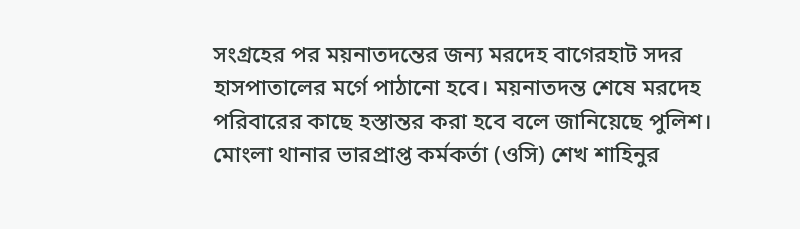সংগ্রহের পর ময়নাতদন্তের জন্য মরদেহ বাগেরহাট সদর হাসপাতালের মর্গে পাঠানো হবে। ময়নাতদন্ত শেষে মরদেহ পরিবারের কাছে হস্তান্তর করা হবে বলে জানিয়েছে পুলিশ।
মোংলা থানার ভারপ্রাপ্ত কর্মকর্তা (ওসি) শেখ শাহিনুর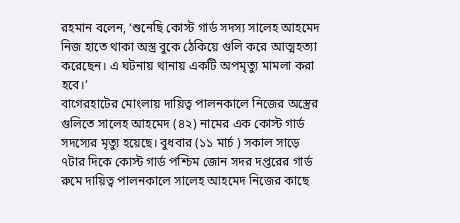রহমান বলেন, ‘শুনেছি কোস্ট গার্ড সদস্য সালেহ আহমেদ নিজ হাতে থাকা অস্ত্র বুকে ঠেকিয়ে গুলি করে আত্মহত্যা করেছেন। এ ঘটনায় থানায় একটি অপমৃত্যু মামলা করা হবে।’
বাগেরহাটের মোংলায় দায়িত্ব পালনকালে নিজের অস্ত্রের গুলিতে সালেহ আহমেদ (৪২) নামের এক কোস্ট গার্ড সদস্যের মৃত্যু হয়েছে। বুধবার (১১ মার্চ ) সকাল সাড়ে ৭টার দিকে কোস্ট গার্ড পশ্চিম জোন সদর দপ্তরের গার্ড রুমে দায়িত্ব পালনকালে সালেহ আহমেদ নিজের কাছে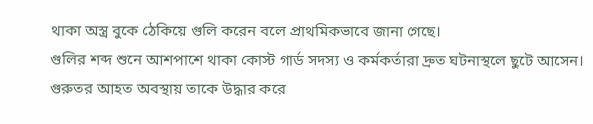থাকা অস্ত্র বুকে ঠেকিয়ে গুলি করেন বলে প্রাথমিকভাবে জানা গেছে।
গুলির শব্দ শুনে আশপাশে থাকা কোস্ট গার্ড সদস্য ও কর্মকর্তারা দ্রুত ঘটনাস্থলে ছুটে আসেন। গুরুতর আহত অবস্থায় তাকে উদ্ধার করে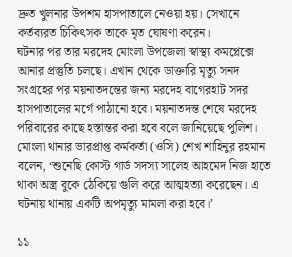দ্রুত খুলনার উপশম হাসপাতালে নেওয়া হয়। সেখানে কর্তব্যরত চিকিৎসক তাকে মৃত ঘোষণা করেন।
ঘটনার পর তার মরদেহ মোংলা উপজেলা স্বাস্থ্য কমপ্লেক্সে আনার প্রস্তুতি চলছে। এখান থেকে ডাক্তারি মৃত্যু সনদ সংগ্রহের পর ময়নাতদন্তের জন্য মরদেহ বাগেরহাট সদর হাসপাতালের মর্গে পাঠানো হবে। ময়নাতদন্ত শেষে মরদেহ পরিবারের কাছে হস্তান্তর করা হবে বলে জানিয়েছে পুলিশ।
মোংলা থানার ভারপ্রাপ্ত কর্মকর্তা (ওসি) শেখ শাহিনুর রহমান বলেন, ‘শুনেছি কোস্ট গার্ড সদস্য সালেহ আহমেদ নিজ হাতে থাকা অস্ত্র বুকে ঠেকিয়ে গুলি করে আত্মহত্যা করেছেন। এ ঘটনায় থানায় একটি অপমৃত্যু মামলা করা হবে।’

১১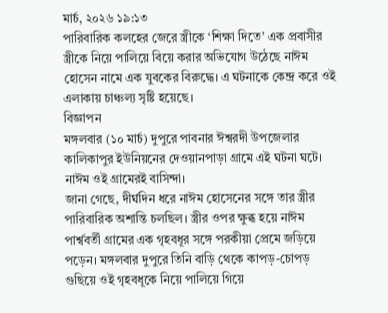মার্চ, ২০২৬ ১৯:১৩
পারিবারিক কলহের জেরে স্ত্রীকে ‘শিক্ষা দিতে’ এক প্রবাসীর স্ত্রীকে নিয়ে পালিয়ে বিয়ে করার অভিযোগ উঠেছে নাঈম হোসেন নামে এক যুবকের বিরুদ্ধে। এ ঘটনাকে কেন্দ্র করে ওই এলাকায় চাঞ্চল্য সৃষ্টি হয়েছে।
বিজ্ঞাপন
মঙ্গলবার (১০ মার্চ) দুপুরে পাবনার ঈশ্বরদী উপজেলার কালিকাপুর ইউনিয়নের দেওয়ানপাড়া গ্রামে এই ঘটনা ঘটে। নাঈম ওই গ্রামেরই বাসিন্দা।
জানা গেছে, দীর্ঘদিন ধরে নাঈম হোসেনের সঙ্গে তার স্ত্রীর পারিবারিক অশান্তি চলছিল। স্ত্রীর ওপর ক্ষুব্ধ হয়ে নাঈম পার্শ্ববর্তী গ্রামের এক গৃহবধূর সঙ্গে পরকীয়া প্রেমে জড়িয়ে পড়েন। মঙ্গলবার দুপুরে তিনি বাড়ি থেকে কাপড়-চোপড় গুছিয়ে ওই গৃহবধূকে নিয়ে পালিয়ে গিয়ে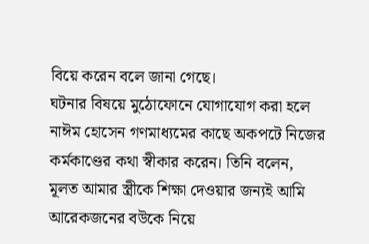বিয়ে করেন বলে জানা গেছে।
ঘটনার বিষয়ে মুঠোফোনে যোগাযোগ করা হলে নাঈম হোসেন গণমাধ্যমের কাছে অকপটে নিজের কর্মকাণ্ডের কথা স্বীকার করেন। তিনি বলেন, মূলত আমার স্ত্রীকে শিক্ষা দেওয়ার জন্যই আমি আরেকজনের বউকে নিয়ে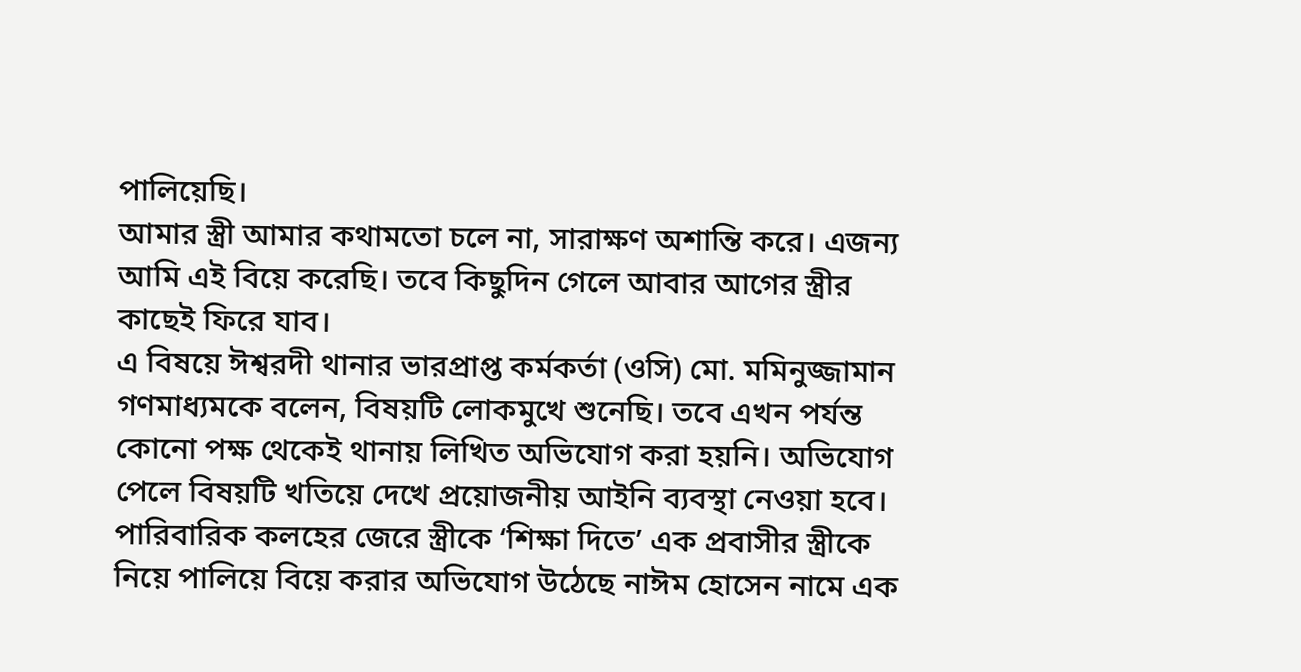পালিয়েছি।
আমার স্ত্রী আমার কথামতো চলে না, সারাক্ষণ অশান্তি করে। এজন্য আমি এই বিয়ে করেছি। তবে কিছুদিন গেলে আবার আগের স্ত্রীর কাছেই ফিরে যাব।
এ বিষয়ে ঈশ্বরদী থানার ভারপ্রাপ্ত কর্মকর্তা (ওসি) মো. মমিনুজ্জামান গণমাধ্যমকে বলেন, বিষয়টি লোকমুখে শুনেছি। তবে এখন পর্যন্ত কোনো পক্ষ থেকেই থানায় লিখিত অভিযোগ করা হয়নি। অভিযোগ পেলে বিষয়টি খতিয়ে দেখে প্রয়োজনীয় আইনি ব্যবস্থা নেওয়া হবে।
পারিবারিক কলহের জেরে স্ত্রীকে ‘শিক্ষা দিতে’ এক প্রবাসীর স্ত্রীকে নিয়ে পালিয়ে বিয়ে করার অভিযোগ উঠেছে নাঈম হোসেন নামে এক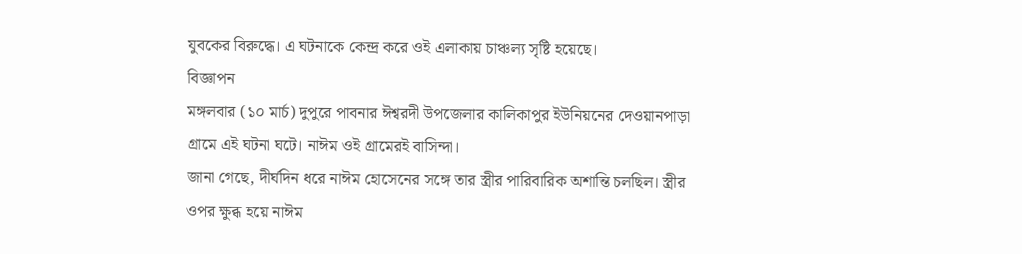যুবকের বিরুদ্ধে। এ ঘটনাকে কেন্দ্র করে ওই এলাকায় চাঞ্চল্য সৃষ্টি হয়েছে।
বিজ্ঞাপন
মঙ্গলবার (১০ মার্চ) দুপুরে পাবনার ঈশ্বরদী উপজেলার কালিকাপুর ইউনিয়নের দেওয়ানপাড়া গ্রামে এই ঘটনা ঘটে। নাঈম ওই গ্রামেরই বাসিন্দা।
জানা গেছে, দীর্ঘদিন ধরে নাঈম হোসেনের সঙ্গে তার স্ত্রীর পারিবারিক অশান্তি চলছিল। স্ত্রীর ওপর ক্ষুব্ধ হয়ে নাঈম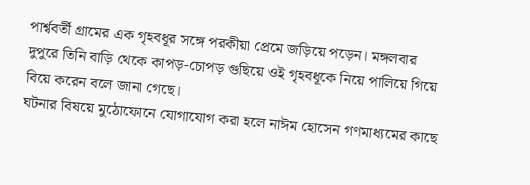পার্শ্ববর্তী গ্রামের এক গৃহবধূর সঙ্গে পরকীয়া প্রেমে জড়িয়ে পড়েন। মঙ্গলবার দুপুরে তিনি বাড়ি থেকে কাপড়-চোপড় গুছিয়ে ওই গৃহবধূকে নিয়ে পালিয়ে গিয়ে বিয়ে করেন বলে জানা গেছে।
ঘটনার বিষয়ে মুঠোফোনে যোগাযোগ করা হলে নাঈম হোসেন গণমাধ্যমের কাছে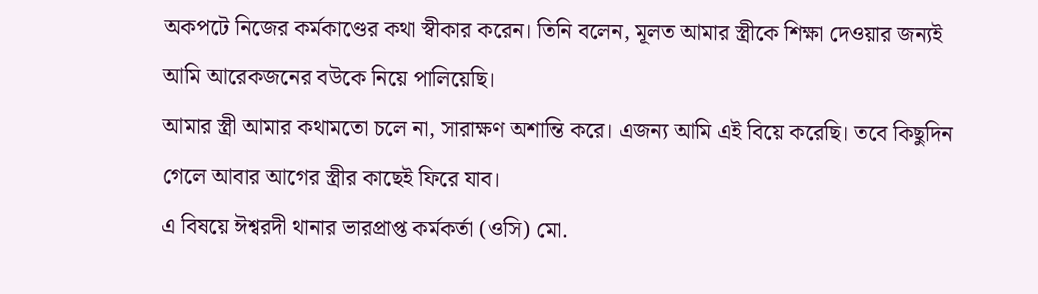অকপটে নিজের কর্মকাণ্ডের কথা স্বীকার করেন। তিনি বলেন, মূলত আমার স্ত্রীকে শিক্ষা দেওয়ার জন্যই আমি আরেকজনের বউকে নিয়ে পালিয়েছি।
আমার স্ত্রী আমার কথামতো চলে না, সারাক্ষণ অশান্তি করে। এজন্য আমি এই বিয়ে করেছি। তবে কিছুদিন গেলে আবার আগের স্ত্রীর কাছেই ফিরে যাব।
এ বিষয়ে ঈশ্বরদী থানার ভারপ্রাপ্ত কর্মকর্তা (ওসি) মো.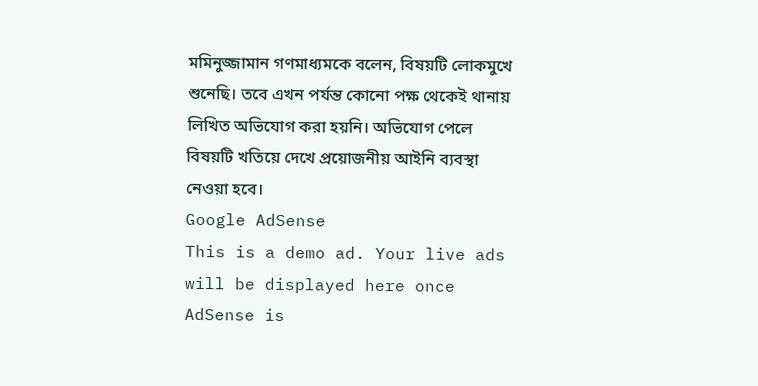মমিনুজ্জামান গণমাধ্যমকে বলেন, বিষয়টি লোকমুখে শুনেছি। তবে এখন পর্যন্ত কোনো পক্ষ থেকেই থানায় লিখিত অভিযোগ করা হয়নি। অভিযোগ পেলে বিষয়টি খতিয়ে দেখে প্রয়োজনীয় আইনি ব্যবস্থা নেওয়া হবে।
Google AdSense
This is a demo ad. Your live ads will be displayed here once AdSense is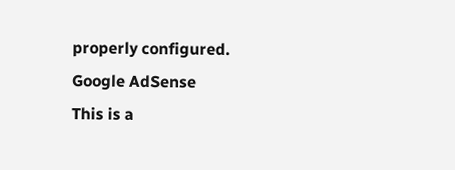properly configured.
Google AdSense
This is a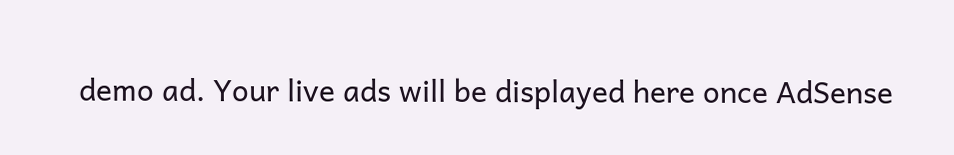demo ad. Your live ads will be displayed here once AdSense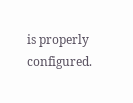is properly configured.